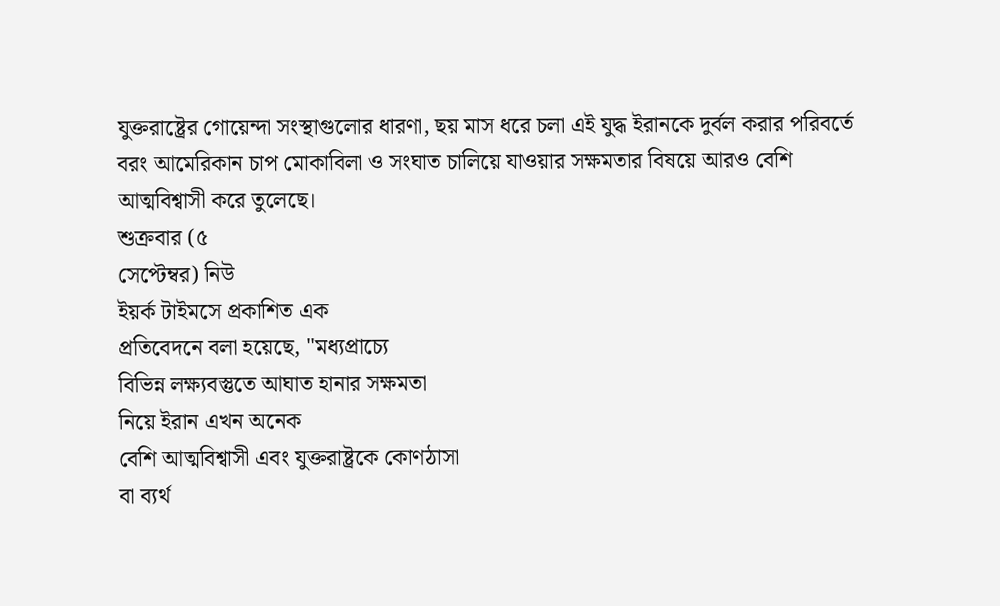যুক্তরাষ্ট্রের গোয়েন্দা সংস্থাগুলোর ধারণা, ছয় মাস ধরে চলা এই যুদ্ধ ইরানকে দুর্বল করার পরিবর্তে বরং আমেরিকান চাপ মোকাবিলা ও সংঘাত চালিয়ে যাওয়ার সক্ষমতার বিষয়ে আরও বেশি আত্মবিশ্বাসী করে তুলেছে।
শুক্রবার (৫
সেপ্টেম্বর) নিউ
ইয়র্ক টাইমসে প্রকাশিত এক
প্রতিবেদনে বলা হয়েছে, "মধ্যপ্রাচ্যে
বিভিন্ন লক্ষ্যবস্তুতে আঘাত হানার সক্ষমতা
নিয়ে ইরান এখন অনেক
বেশি আত্মবিশ্বাসী এবং যুক্তরাষ্ট্রকে কোণঠাসা
বা ব্যর্থ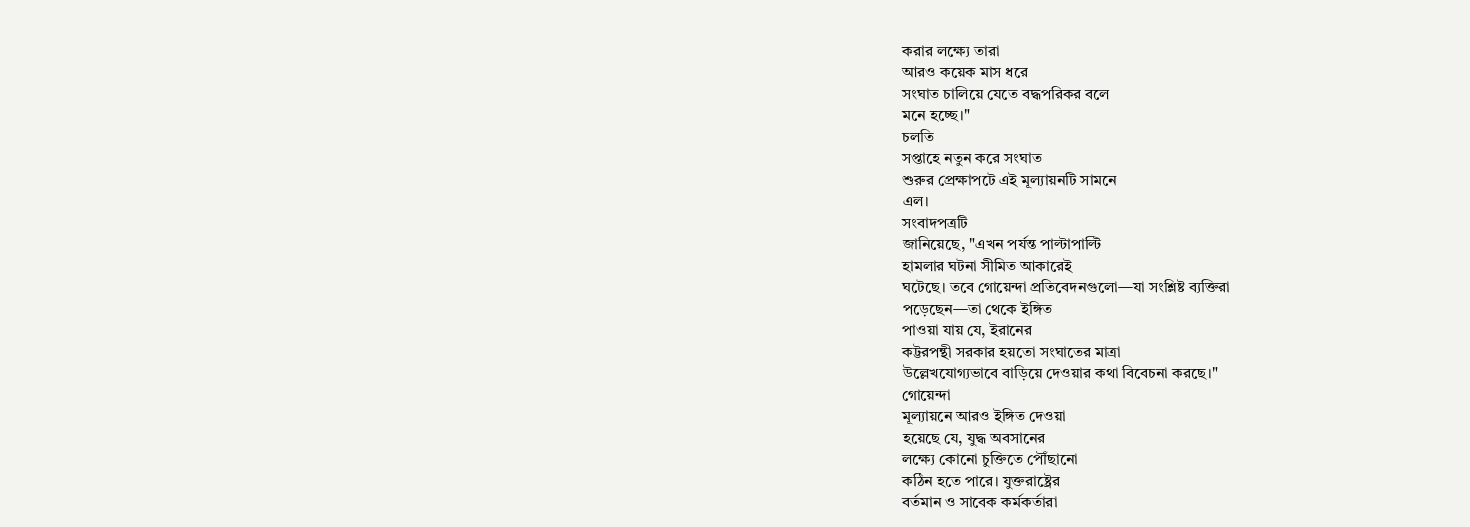করার লক্ষ্যে তারা
আরও কয়েক মাস ধরে
সংঘাত চালিয়ে যেতে বদ্ধপরিকর বলে
মনে হচ্ছে।"
চলতি
সপ্তাহে নতুন করে সংঘাত
শুরুর প্রেক্ষাপটে এই মূল্যায়নটি সামনে
এল।
সংবাদপত্রটি
জানিয়েছে, "এখন পর্যন্ত পাল্টাপাল্টি
হামলার ঘটনা সীমিত আকারেই
ঘটেছে। তবে গোয়েন্দা প্রতিবেদনগুলো—যা সংশ্লিষ্ট ব্যক্তিরা
পড়েছেন—তা থেকে ইঙ্গিত
পাওয়া যায় যে, ইরানের
কট্টরপন্থী সরকার হয়তো সংঘাতের মাত্রা
উল্লেখযোগ্যভাবে বাড়িয়ে দেওয়ার কথা বিবেচনা করছে।"
গোয়েন্দা
মূল্যায়নে আরও ইঙ্গিত দেওয়া
হয়েছে যে, যুদ্ধ অবসানের
লক্ষ্যে কোনো চুক্তিতে পৌঁছানো
কঠিন হতে পারে। যুক্তরাষ্ট্রের
বর্তমান ও সাবেক কর্মকর্তারা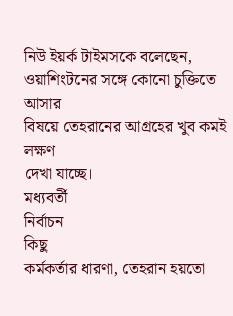নিউ ইয়র্ক টাইমসকে বলেছেন, ওয়াশিংটনের সঙ্গে কোনো চুক্তিতে আসার
বিষয়ে তেহরানের আগ্রহের খুব কমই লক্ষণ
দেখা যাচ্ছে।
মধ্যবর্তী
নির্বাচন
কিছু
কর্মকর্তার ধারণা, তেহরান হয়তো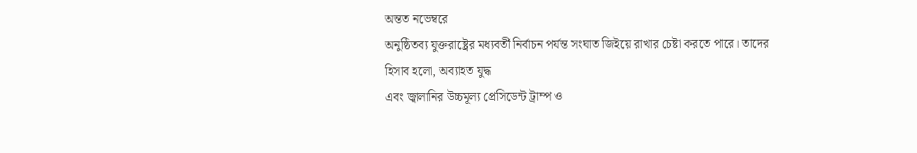অন্তত নভেম্বরে
অনুষ্ঠিতব্য যুক্তরাষ্ট্রের মধ্যবর্তী নির্বাচন পর্যন্ত সংঘাত জিইয়ে রাখার চেষ্টা করতে পারে। তাদের
হিসাব হলো, অব্যাহত যুদ্ধ
এবং জ্বালানির উচ্চমূল্য প্রেসিডেন্ট ট্রাম্প ও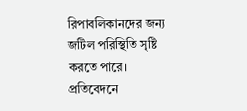রিপাবলিকানদের জন্য
জটিল পরিস্থিতি সৃষ্টি করতে পারে।
প্রতিবেদনে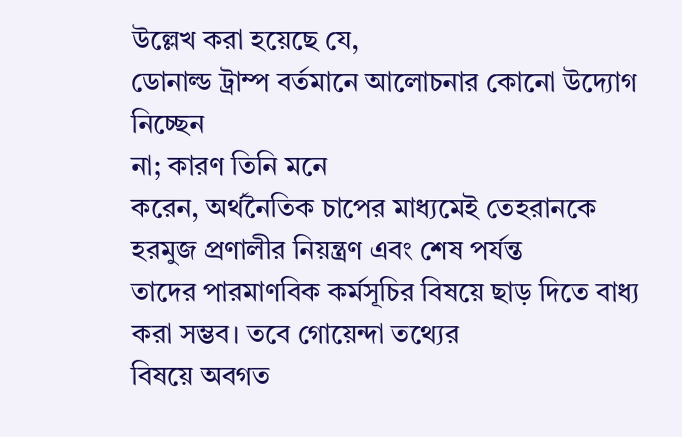উল্লেখ করা হয়েছে যে,
ডোনাল্ড ট্রাম্প বর্তমানে আলোচনার কোনো উদ্যোগ নিচ্ছেন
না; কারণ তিনি মনে
করেন, অর্থনৈতিক চাপের মাধ্যমেই তেহরানকে হরমুজ প্রণালীর নিয়ন্ত্রণ এবং শেষ পর্যন্ত
তাদের পারমাণবিক কর্মসূচির বিষয়ে ছাড় দিতে বাধ্য
করা সম্ভব। তবে গোয়েন্দা তথ্যের
বিষয়ে অবগত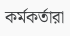কর্মকর্তারা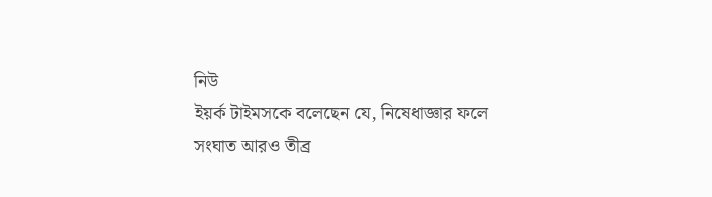নিউ
ইয়র্ক টাইমসকে বলেছেন যে, নিষেধাজ্ঞার ফলে
সংঘাত আরও তীব্র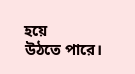হয়ে
উঠতে পারে।